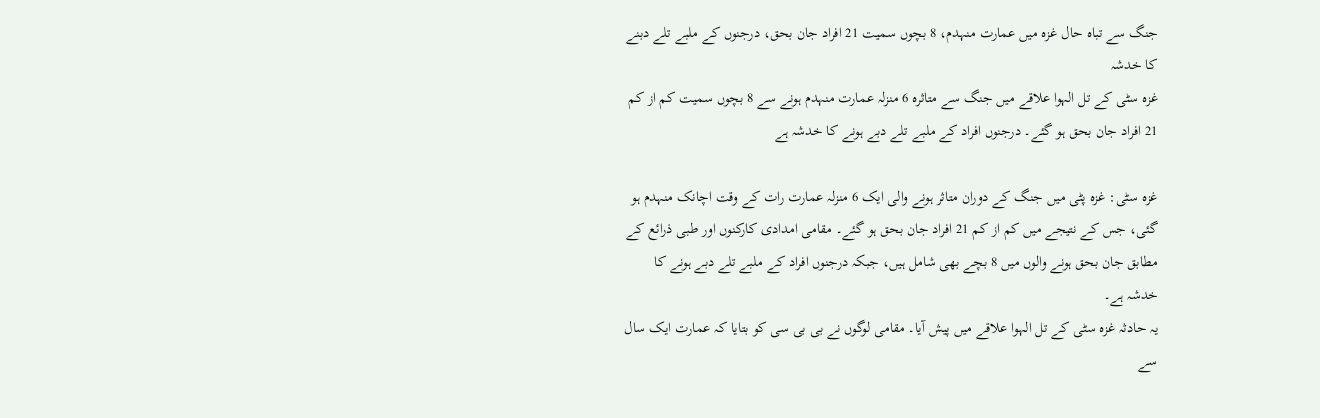جنگ سے تباہ حال غزہ میں عمارت منہدم، 8 بچوں سمیت 21 افراد جان بحق، درجنوں کے ملبے تلے دبنے کا خدشہ
غزہ سٹی کے تل الہوا علاقے میں جنگ سے متاثرہ 6 منزلہ عمارت منہدم ہونے سے 8 بچوں سمیت کم از کم 21 افراد جان بحق ہو گئے۔ درجنوں افراد کے ملبے تلے دبے ہونے کا خدشہ ہے

غزہ سٹی: غزہ پٹی میں جنگ کے دوران متاثر ہونے والی ایک 6 منزلہ عمارت رات کے وقت اچانک منہدم ہو گئی، جس کے نتیجے میں کم از کم 21 افراد جان بحق ہو گئے۔ مقامی امدادی کارکنوں اور طبی ذرائع کے مطابق جان بحق ہونے والوں میں 8 بچے بھی شامل ہیں، جبکہ درجنوں افراد کے ملبے تلے دبے ہونے کا خدشہ ہے۔
یہ حادثہ غزہ سٹی کے تل الہوا علاقے میں پیش آیا۔ مقامی لوگوں نے بی بی سی کو بتایا کہ عمارت ایک سال سے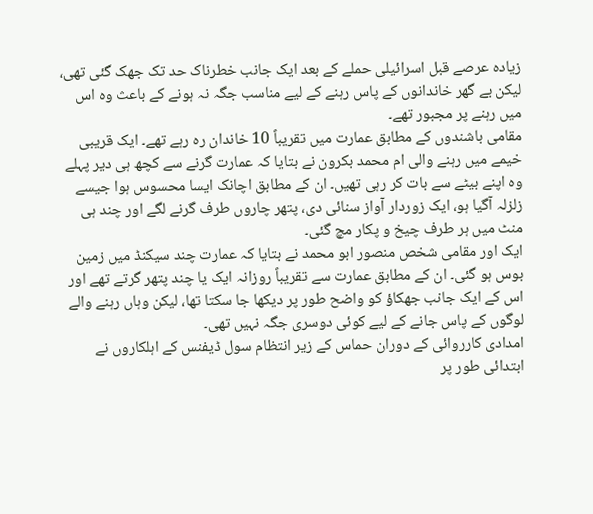زیادہ عرصے قبل اسرائیلی حملے کے بعد ایک جانب خطرناک حد تک جھک گئی تھی، لیکن بے گھر خاندانوں کے پاس رہنے کے لیے مناسب جگہ نہ ہونے کے باعث وہ اس میں رہنے پر مجبور تھے۔
مقامی باشندوں کے مطابق عمارت میں تقریباً 10 خاندان رہ رہے تھے۔ ایک قریبی خیمے میں رہنے والی ام محمد بکرون نے بتایا کہ عمارت گرنے سے کچھ ہی دیر پہلے وہ اپنے بیٹے سے بات کر رہی تھیں۔ ان کے مطابق اچانک ایسا محسوس ہوا جیسے زلزلہ آگیا ہو، ایک زوردار آواز سنائی دی، پتھر چاروں طرف گرنے لگے اور چند ہی منٹ میں ہر طرف چیخ و پکار مچ گئی۔
ایک اور مقامی شخص منصور ابو محمد نے بتایا کہ عمارت چند سیکنڈ میں زمین بوس ہو گئی۔ ان کے مطابق عمارت سے تقریباً روزانہ ایک یا چند پتھر گرتے تھے اور اس کے ایک جانب جھکاؤ کو واضح طور پر دیکھا جا سکتا تھا، لیکن وہاں رہنے والے لوگوں کے پاس جانے کے لیے کوئی دوسری جگہ نہیں تھی۔
امدادی کارروائی کے دوران حماس کے زیر انتظام سول ڈیفنس کے اہلکاروں نے ابتدائی طور پر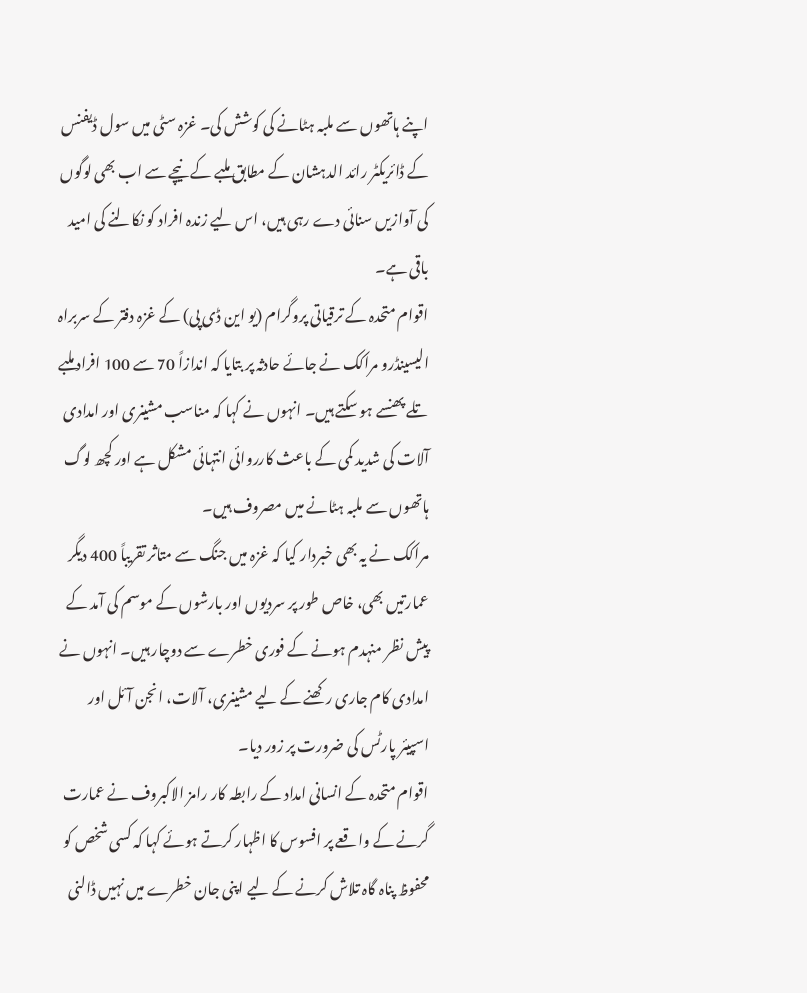اپنے ہاتھوں سے ملبہ ہٹانے کی کوشش کی۔ غزہ سٹی میں سول ڈیفنس کے ڈائریکٹر رائد الدہشان کے مطابق ملبے کے نیچے سے اب بھی لوگوں کی آوازیں سنائی دے رہی ہیں، اس لیے زندہ افراد کو نکالنے کی امید باقی ہے۔
اقوام متحدہ کے ترقیاتی پروگرام (یو این ڈی پی) کے غزہ دفتر کے سربراہ الیسینڈرو مراکک نے جائے حادثہ پر بتایا کہ اندازاً 70 سے 100 افراد ملبے تلے پھنسے ہو سکتے ہیں۔ انہوں نے کہا کہ مناسب مشینری اور امدادی آلات کی شدید کمی کے باعث کارروائی انتہائی مشکل ہے اور کچھ لوگ ہاتھوں سے ملبہ ہٹانے میں مصروف ہیں۔
مراکک نے یہ بھی خبردار کیا کہ غزہ میں جنگ سے متاثر تقریباً 400 دیگر عمارتیں بھی، خاص طور پر سردیوں اور بارشوں کے موسم کی آمد کے پیش نظر منہدم ہونے کے فوری خطرے سے دوچار ہیں۔ انہوں نے امدادی کام جاری رکھنے کے لیے مشینری، آلات، انجن آئل اور اسپیئر پارٹس کی ضرورت پر زور دیا۔
اقوام متحدہ کے انسانی امداد کے رابطہ کار رامز الاکبروف نے عمارت گرنے کے واقعے پر افسوس کا اظہار کرتے ہوئے کہا کہ کسی شخص کو محفوظ پناہ گاہ تلاش کرنے کے لیے اپنی جان خطرے میں نہیں ڈالنی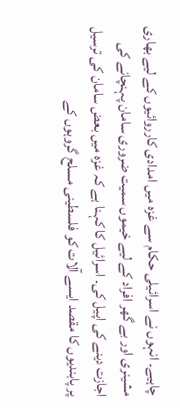چاہیے۔ انہوں نے اسرائیلی حکام سے غزہ میں امدادی کارروائیوں کے لیے بھاری مشینری اور بے گھر افراد کے لیے خیموں سمیت ضروری سامان پہنچانے کی اجازت دینے کی اپیل کی۔ اسرائیل کا کہنا ہے کہ غزہ میں بعض سامان کی ترسیل پر پابندیوں کا مقصد ایسے آلات کو فلسطینی مسلح گروہوں کے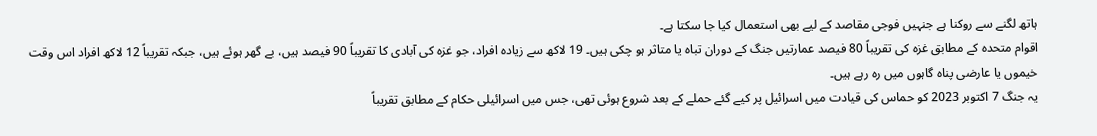ہاتھ لگنے سے روکنا ہے جنہیں فوجی مقاصد کے لیے بھی استعمال کیا جا سکتا ہے۔
اقوام متحدہ کے مطابق غزہ کی تقریباً 80 فیصد عمارتیں جنگ کے دوران تباہ یا متاثر ہو چکی ہیں۔ 19 لاکھ سے زیادہ افراد، جو غزہ کی آبادی کا تقریباً 90 فیصد ہیں، بے گھر ہوئے ہیں، جبکہ تقریباً 12 لاکھ افراد اس وقت خیموں یا عارضی پناہ گاہوں میں رہ رہے ہیں۔
یہ جنگ 7 اکتوبر 2023 کو حماس کی قیادت میں اسرائیل پر کیے گئے حملے کے بعد شروع ہوئی تھی، جس میں اسرائیلی حکام کے مطابق تقریباً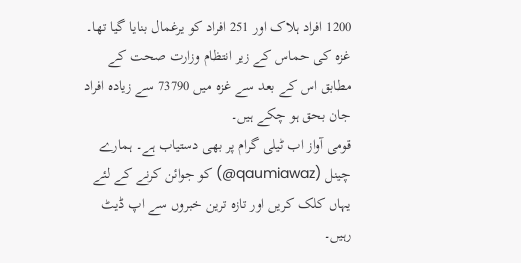1200 افراد ہلاک اور 251 افراد کو یرغمال بنایا گیا تھا۔ غزہ کی حماس کے زیر انتظام وزارت صحت کے مطابق اس کے بعد سے غزہ میں 73790 سے زیادہ افراد جان بحق ہو چکے ہیں۔
قومی آواز اب ٹیلی گرام پر بھی دستیاب ہے۔ ہمارے چینل (qaumiawaz@) کو جوائن کرنے کے لئے یہاں کلک کریں اور تازہ ترین خبروں سے اپ ڈیٹ رہیں۔